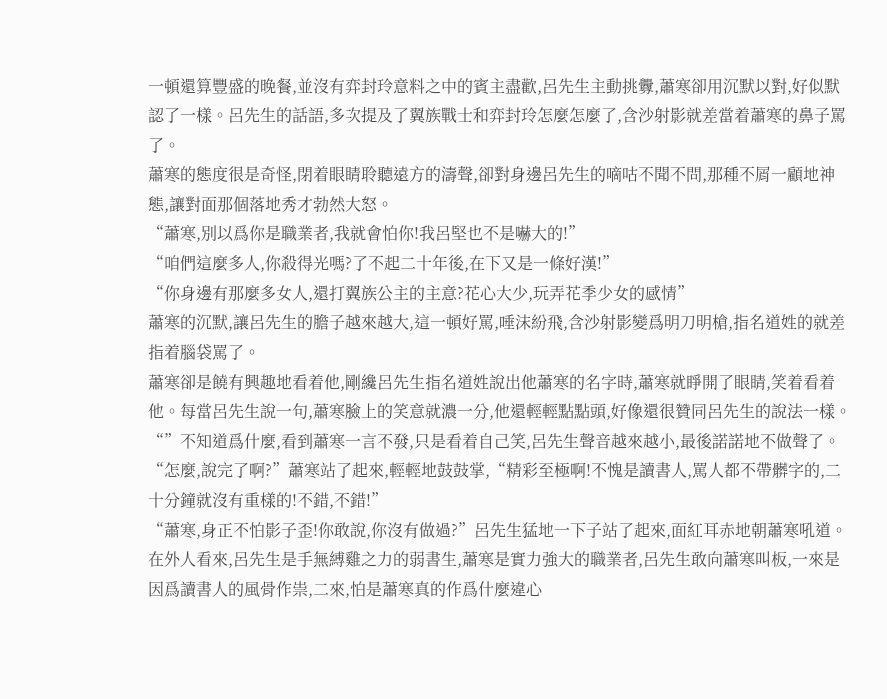一頓還算豐盛的晚餐,並沒有弈封玲意料之中的賓主盡歡,呂先生主動挑釁,蕭寒卻用沉默以對,好似默認了一樣。呂先生的話語,多次提及了翼族戰士和弈封玲怎麼怎麼了,含沙射影就差當着蕭寒的鼻子罵了。
蕭寒的態度很是奇怪,閉着眼睛聆聽遠方的濤聲,卻對身邊呂先生的嘀咕不聞不問,那種不屑一顧地神態,讓對面那個落地秀才勃然大怒。
“蕭寒,別以爲你是職業者,我就會怕你!我呂堅也不是嚇大的!”
“咱們這麼多人,你殺得光嗎?了不起二十年後,在下又是一條好漢!”
“你身邊有那麼多女人,還打翼族公主的主意?花心大少,玩弄花季少女的感情”
蕭寒的沉默,讓呂先生的膽子越來越大,這一頓好罵,唾沫紛飛,含沙射影變爲明刀明槍,指名道姓的就差指着腦袋罵了。
蕭寒卻是饒有興趣地看着他,剛纔呂先生指名道姓說出他蕭寒的名字時,蕭寒就睜開了眼睛,笑着看着他。每當呂先生說一句,蕭寒臉上的笑意就濃一分,他還輕輕點點頭,好像還很贊同呂先生的說法一樣。
“”不知道爲什麼,看到蕭寒一言不發,只是看着自己笑,呂先生聲音越來越小,最後諾諾地不做聲了。
“怎麼,說完了啊?”蕭寒站了起來,輕輕地鼓鼓掌,“精彩至極啊!不愧是讀書人,罵人都不帶髒字的,二十分鐘就沒有重樣的!不錯,不錯!”
“蕭寒,身正不怕影子歪!你敢說,你沒有做過?”呂先生猛地一下子站了起來,面紅耳赤地朝蕭寒吼道。
在外人看來,呂先生是手無縛雞之力的弱書生,蕭寒是實力強大的職業者,呂先生敢向蕭寒叫板,一來是因爲讀書人的風骨作祟,二來,怕是蕭寒真的作爲什麼違心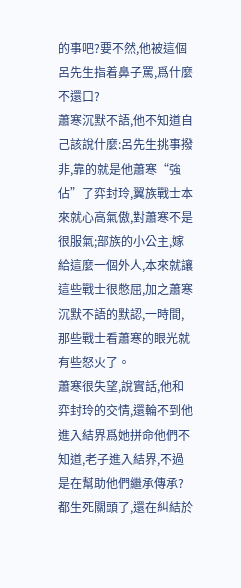的事吧?要不然,他被這個呂先生指着鼻子罵,爲什麼不還口?
蕭寒沉默不語,他不知道自己該說什麼:呂先生挑事撥非,靠的就是他蕭寒“強佔”了弈封玲,翼族戰士本來就心高氣傲,對蕭寒不是很服氣;部族的小公主,嫁給這麼一個外人,本來就讓這些戰士很憋屈,加之蕭寒沉默不語的默認,一時間,那些戰士看蕭寒的眼光就有些怒火了。
蕭寒很失望,說實話,他和弈封玲的交情,還輪不到他進入結界爲她拼命他們不知道,老子進入結界,不過是在幫助他們繼承傳承?都生死關頭了,還在糾結於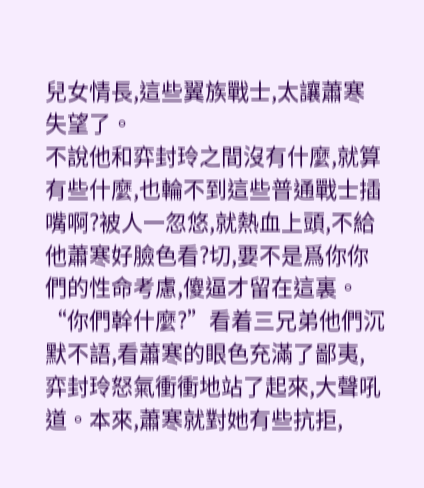兒女情長,這些翼族戰士,太讓蕭寒失望了。
不說他和弈封玲之間沒有什麼,就算有些什麼,也輪不到這些普通戰士插嘴啊?被人一忽悠,就熱血上頭,不給他蕭寒好臉色看?切,要不是爲你你們的性命考慮,傻逼才留在這裏。
“你們幹什麼?”看着三兄弟他們沉默不語,看蕭寒的眼色充滿了鄙夷,弈封玲怒氣衝衝地站了起來,大聲吼道。本來,蕭寒就對她有些抗拒,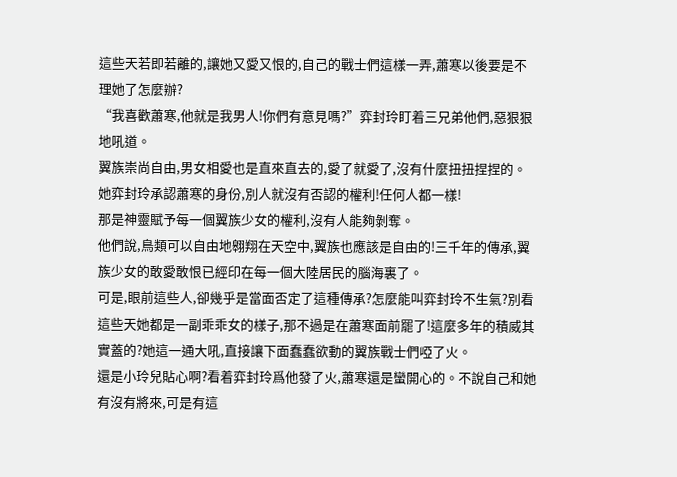這些天若即若離的,讓她又愛又恨的,自己的戰士們這樣一弄,蕭寒以後要是不理她了怎麼辦?
“我喜歡蕭寒,他就是我男人!你們有意見嗎?”弈封玲盯着三兄弟他們,惡狠狠地吼道。
翼族崇尚自由,男女相愛也是直來直去的,愛了就愛了,沒有什麼扭扭捏捏的。她弈封玲承認蕭寒的身份,別人就沒有否認的權利!任何人都一樣!
那是神靈賦予每一個翼族少女的權利,沒有人能夠剝奪。
他們說,鳥類可以自由地翱翔在天空中,翼族也應該是自由的!三千年的傳承,翼族少女的敢愛敢恨已經印在每一個大陸居民的腦海裏了。
可是,眼前這些人,卻幾乎是當面否定了這種傳承?怎麼能叫弈封玲不生氣?別看這些天她都是一副乖乖女的樣子,那不過是在蕭寒面前罷了!這麼多年的積威其實蓋的?她這一通大吼,直接讓下面蠢蠢欲動的翼族戰士們啞了火。
還是小玲兒貼心啊?看着弈封玲爲他發了火,蕭寒還是蠻開心的。不說自己和她有沒有將來,可是有這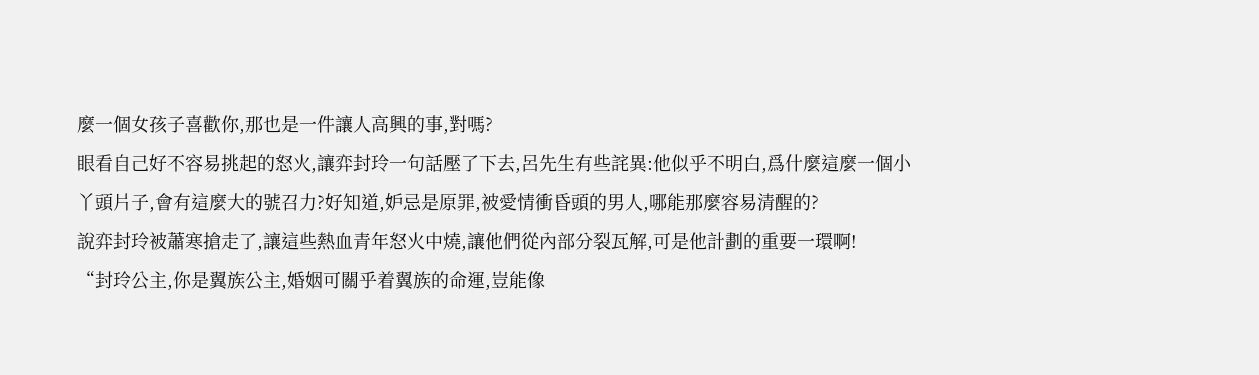麼一個女孩子喜歡你,那也是一件讓人高興的事,對嗎?
眼看自己好不容易挑起的怒火,讓弈封玲一句話壓了下去,呂先生有些詫異:他似乎不明白,爲什麼這麼一個小丫頭片子,會有這麼大的號召力?好知道,妒忌是原罪,被愛情衝昏頭的男人,哪能那麼容易清醒的?
說弈封玲被蕭寒搶走了,讓這些熱血青年怒火中燒,讓他們從內部分裂瓦解,可是他計劃的重要一環啊!
“封玲公主,你是翼族公主,婚姻可關乎着翼族的命運,豈能像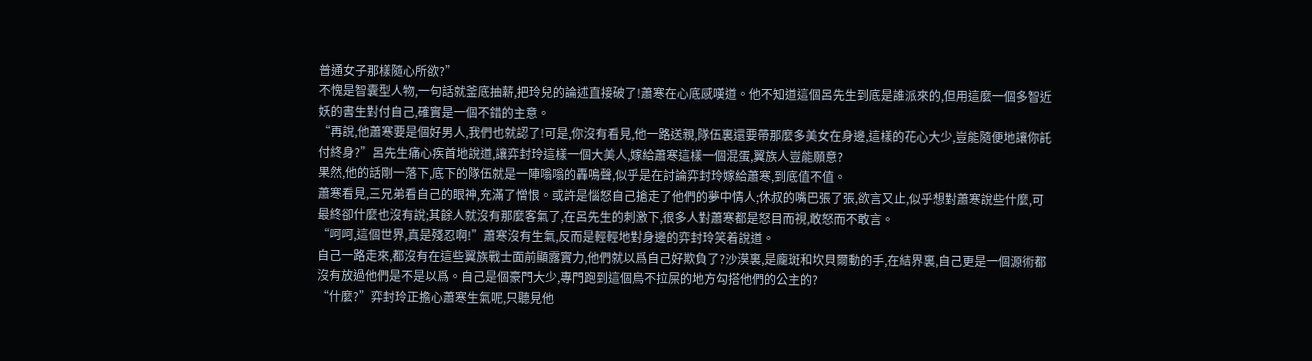普通女子那樣隨心所欲?”
不愧是智囊型人物,一句話就釜底抽薪,把玲兒的論述直接破了!蕭寒在心底感嘆道。他不知道這個呂先生到底是誰派來的,但用這麼一個多智近妖的書生對付自己,確實是一個不錯的主意。
“再說,他蕭寒要是個好男人,我們也就認了!可是,你沒有看見,他一路送親,隊伍裏還要帶那麼多美女在身邊,這樣的花心大少,豈能隨便地讓你託付終身?”呂先生痛心疾首地說道,讓弈封玲這樣一個大美人,嫁給蕭寒這樣一個混蛋,翼族人豈能願意?
果然,他的話剛一落下,底下的隊伍就是一陣嗡嗡的轟鳴聲,似乎是在討論弈封玲嫁給蕭寒,到底值不值。
蕭寒看見,三兄弟看自己的眼神,充滿了憎恨。或許是惱怒自己搶走了他們的夢中情人;休叔的嘴巴張了張,欲言又止,似乎想對蕭寒說些什麼,可最終卻什麼也沒有說;其餘人就沒有那麼客氣了,在呂先生的刺激下,很多人對蕭寒都是怒目而視,敢怒而不敢言。
“呵呵,這個世界,真是殘忍啊!”蕭寒沒有生氣,反而是輕輕地對身邊的弈封玲笑着說道。
自己一路走來,都沒有在這些翼族戰士面前顯露實力,他們就以爲自己好欺負了?沙漠裏,是龐斑和坎貝爾動的手,在結界裏,自己更是一個源術都沒有放過他們是不是以爲。自己是個豪門大少,專門跑到這個鳥不拉屎的地方勾搭他們的公主的?
“什麼?”弈封玲正擔心蕭寒生氣呢,只聽見他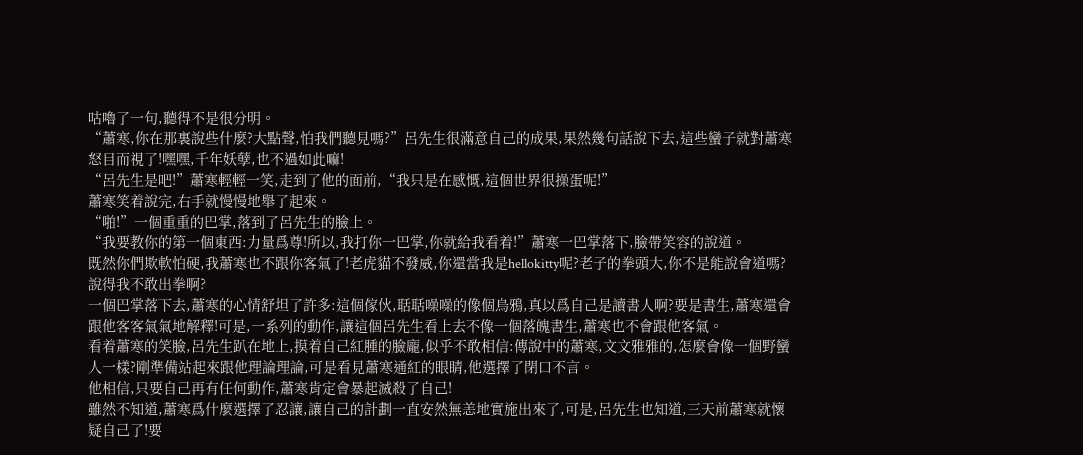咕嚕了一句,聽得不是很分明。
“蕭寒,你在那裏說些什麼?大點聲,怕我們聽見嗎?”呂先生很滿意自己的成果,果然幾句話說下去,這些蠻子就對蕭寒怒目而視了!嘿嘿,千年妖孽,也不過如此嘛!
“呂先生是吧!”蕭寒輕輕一笑,走到了他的面前,“我只是在感慨,這個世界很操蛋呢!”
蕭寒笑着說完,右手就慢慢地舉了起來。
“啪!”一個重重的巴掌,落到了呂先生的臉上。
“我要教你的第一個東西:力量爲尊!所以,我打你一巴掌,你就給我看着!”蕭寒一巴掌落下,臉帶笑容的說道。
既然你們欺軟怕硬,我蕭寒也不跟你客氣了!老虎貓不發威,你還當我是hellokitty呢?老子的拳頭大,你不是能說會道嗎?說得我不敢出拳啊?
一個巴掌落下去,蕭寒的心情舒坦了許多:這個傢伙,聒聒噪噪的像個烏鴉,真以爲自己是讀書人啊?要是書生,蕭寒還會跟他客客氣氣地解釋!可是,一系列的動作,讓這個呂先生看上去不像一個落魄書生,蕭寒也不會跟他客氣。
看着蕭寒的笑臉,呂先生趴在地上,摸着自己紅腫的臉龐,似乎不敢相信:傳說中的蕭寒,文文雅雅的,怎麼會像一個野蠻人一樣?剛準備站起來跟他理論理論,可是看見蕭寒通紅的眼睛,他選擇了閉口不言。
他相信,只要自己再有任何動作,蕭寒肯定會暴起滅殺了自己!
雖然不知道,蕭寒爲什麼選擇了忍讓,讓自己的計劃一直安然無恙地實施出來了,可是,呂先生也知道,三天前蕭寒就懷疑自己了!要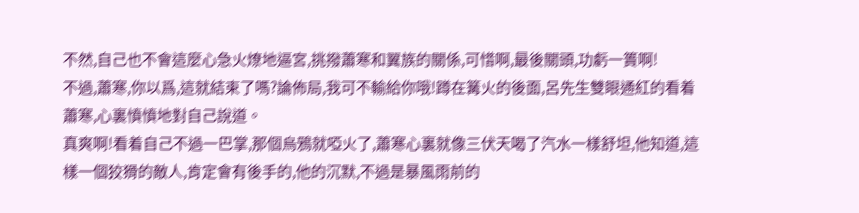不然,自己也不會這麼心急火燎地逼宮,挑撥蕭寒和翼族的關係,可惜啊,最後關頭,功虧一簣啊!
不過,蕭寒,你以爲,這就結束了嗎?論佈局,我可不輸給你哦!蹲在篝火的後面,呂先生雙眼通紅的看着蕭寒,心裏憤憤地對自己說道。
真爽啊!看着自己不過一巴掌,那個烏鴉就啞火了,蕭寒心裏就像三伏天喝了汽水一樣舒坦,他知道,這樣一個狡猾的敵人,肯定會有後手的,他的沉默,不過是暴風雨前的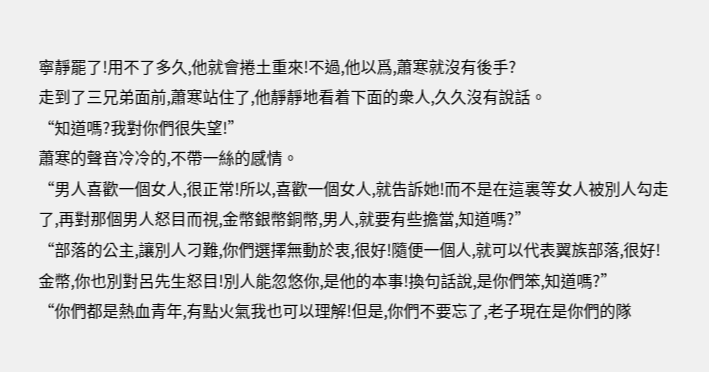寧靜罷了!用不了多久,他就會捲土重來!不過,他以爲,蕭寒就沒有後手?
走到了三兄弟面前,蕭寒站住了,他靜靜地看着下面的衆人,久久沒有說話。
“知道嗎?我對你們很失望!”
蕭寒的聲音冷冷的,不帶一絲的感情。
“男人喜歡一個女人,很正常!所以,喜歡一個女人,就告訴她!而不是在這裏等女人被別人勾走了,再對那個男人怒目而視,金幣銀幣銅幣,男人,就要有些擔當,知道嗎?”
“部落的公主,讓別人刁難,你們選擇無動於衷,很好!隨便一個人,就可以代表翼族部落,很好!金幣,你也別對呂先生怒目!別人能忽悠你,是他的本事!換句話說,是你們笨,知道嗎?”
“你們都是熱血青年,有點火氣我也可以理解!但是,你們不要忘了,老子現在是你們的隊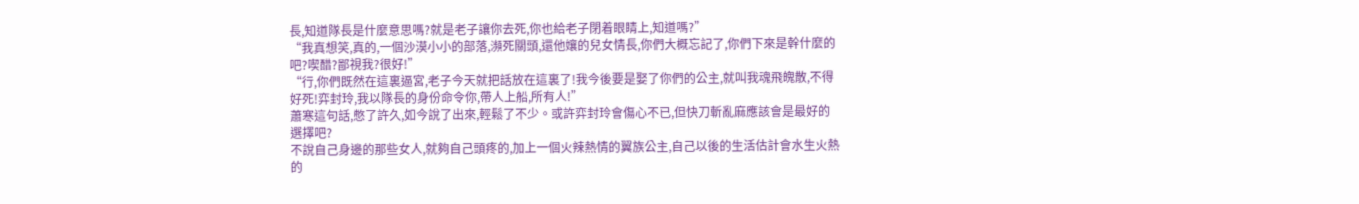長,知道隊長是什麼意思嗎?就是老子讓你去死,你也給老子閉着眼睛上,知道嗎?”
“我真想笑,真的,一個沙漠小小的部落,瀕死關頭,還他孃的兒女情長,你們大概忘記了,你們下來是幹什麼的吧?喫醋?鄙視我?很好!”
“行,你們既然在這裏逼宮,老子今天就把話放在這裏了!我今後要是娶了你們的公主,就叫我魂飛魄散,不得好死!弈封玲,我以隊長的身份命令你,帶人上船,所有人!”
蕭寒這句話,憋了許久,如今說了出來,輕鬆了不少。或許弈封玲會傷心不已,但快刀斬亂麻應該會是最好的選擇吧?
不說自己身邊的那些女人,就夠自己頭疼的,加上一個火辣熱情的翼族公主,自己以後的生活估計會水生火熱的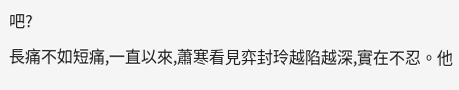吧?
長痛不如短痛,一直以來,蕭寒看見弈封玲越陷越深,實在不忍。他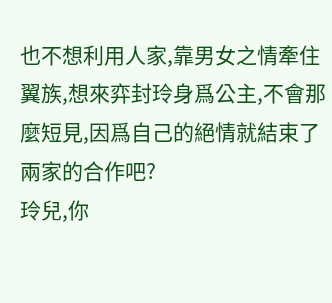也不想利用人家,靠男女之情牽住翼族,想來弈封玲身爲公主,不會那麼短見,因爲自己的絕情就結束了兩家的合作吧?
玲兒,你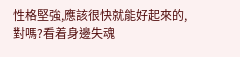性格堅強,應該很快就能好起來的,對嗎?看着身邊失魂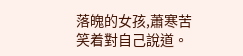落魄的女孩,蕭寒苦笑着對自己說道。